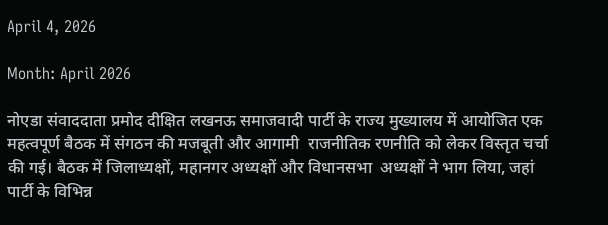April 4, 2026

Month: April 2026

नोएडा संवाददाता प्रमोद दीक्षित लखनऊ समाजवादी पार्टी के राज्य मुख्यालय में आयोजित एक महत्वपूर्ण बैठक में संगठन की मजबूती और आगामी  राजनीतिक रणनीति को लेकर विस्तृत चर्चा की गई। बैठक में जिलाध्यक्षों, महानगर अध्यक्षों और विधानसभा  अध्यक्षों ने भाग लिया, जहां पार्टी के विभिन्न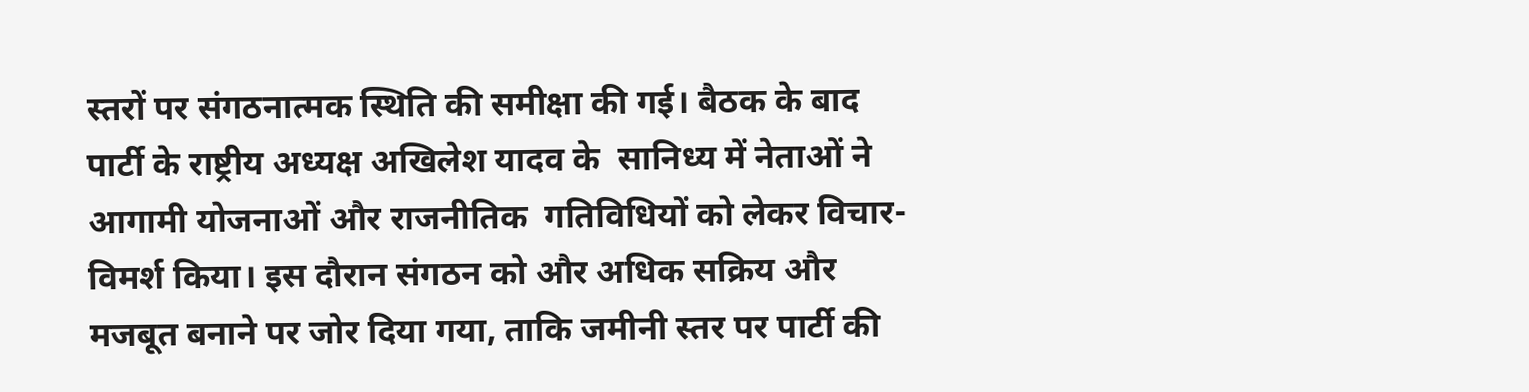स्तरों पर संगठनात्मक स्थिति की समीक्षा की गई। बैठक के बाद पार्टी के राष्ट्रीय अध्यक्ष अखिलेश यादव के  सानिध्य में नेताओं ने आगामी योजनाओं और राजनीतिक  गतिविधियों को लेकर विचार-विमर्श किया। इस दौरान संगठन को और अधिक सक्रिय और मजबूत बनाने पर जोर दिया गया, ताकि जमीनी स्तर पर पार्टी की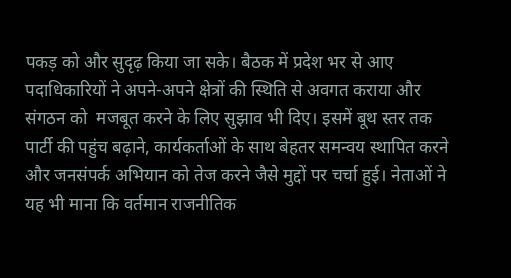पकड़ को और सुदृढ़ किया जा सके। बैठक में प्रदेश भर से आए पदाधिकारियों ने अपने-अपने क्षेत्रों की स्थिति से अवगत कराया और संगठन को  मजबूत करने के लिए सुझाव भी दिए। इसमें बूथ स्तर तक पार्टी की पहुंच बढ़ाने, कार्यकर्ताओं के साथ बेहतर समन्वय स्थापित करने और जनसंपर्क अभियान को तेज करने जैसे मुद्दों पर चर्चा हुई। नेताओं ने यह भी माना कि वर्तमान राजनीतिक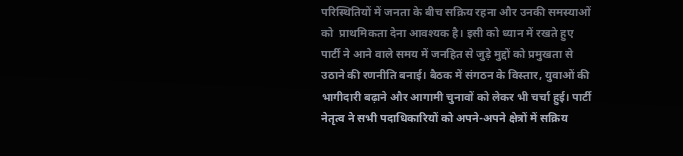परिस्थितियों में जनता के बीच सक्रिय रहना और उनकी समस्याओं को  प्राथमिकता देना आवश्यक है। इसी को ध्यान में रखते हुए पार्टी ने आने वाले समय में जनहित से जुड़े मुद्दों को प्रमुखता से उठाने की रणनीति बनाई। बैठक में संगठन के विस्तार, युवाओं की भागीदारी बढ़ाने और आगामी चुनावों को लेकर भी चर्चा हुई। पार्टी नेतृत्व ने सभी पदाधिकारियों को अपने-अपने क्षेत्रों में सक्रिय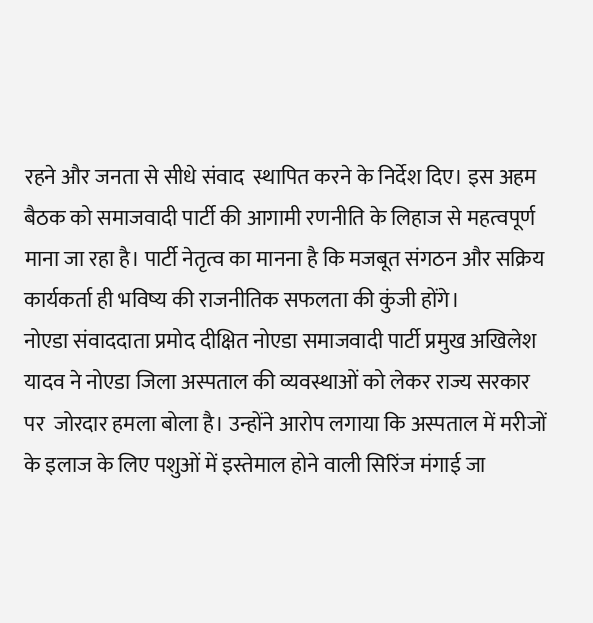रहने और जनता से सीधे संवाद  स्थापित करने के निर्देश दिए। इस अहम बैठक को समाजवादी पार्टी की आगामी रणनीति के लिहाज से महत्वपूर्ण माना जा रहा है। पार्टी नेतृत्व का मानना है कि मजबूत संगठन और सक्रिय कार्यकर्ता ही भविष्य की राजनीतिक सफलता की कुंजी होंगे।
नोएडा संवाददाता प्रमोद दीक्षित नोएडा समाजवादी पार्टी प्रमुख अखिलेश यादव ने नोएडा जिला अस्पताल की व्यवस्थाओं को लेकर राज्य सरकार पर  जोरदार हमला बोला है। उन्होंने आरोप लगाया कि अस्पताल में मरीजों के इलाज के लिए पशुओं में इस्तेमाल होने वाली सिरिंज मंगाई जा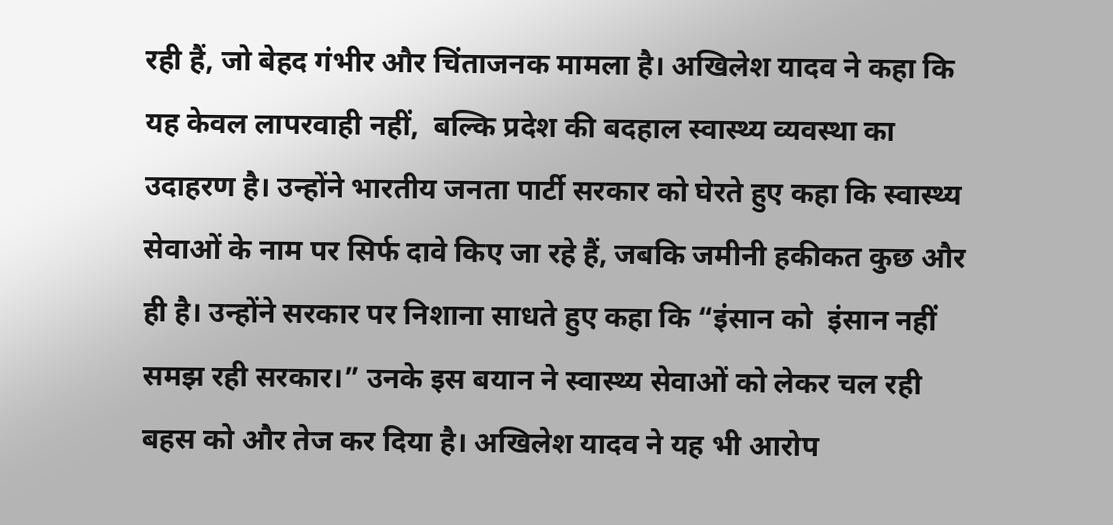रही हैं, जो बेहद गंभीर और चिंताजनक मामला है। अखिलेश यादव ने कहा कि यह केवल लापरवाही नहीं,  बल्कि प्रदेश की बदहाल स्वास्थ्य व्यवस्था का उदाहरण है। उन्होंने भारतीय जनता पार्टी सरकार को घेरते हुए कहा कि स्वास्थ्य सेवाओं के नाम पर सिर्फ दावे किए जा रहे हैं, जबकि जमीनी हकीकत कुछ और ही है। उन्होंने सरकार पर निशाना साधते हुए कहा कि “इंसान को  इंसान नहीं समझ रही सरकार।” उनके इस बयान ने स्वास्थ्य सेवाओं को लेकर चल रही बहस को और तेज कर दिया है। अखिलेश यादव ने यह भी आरोप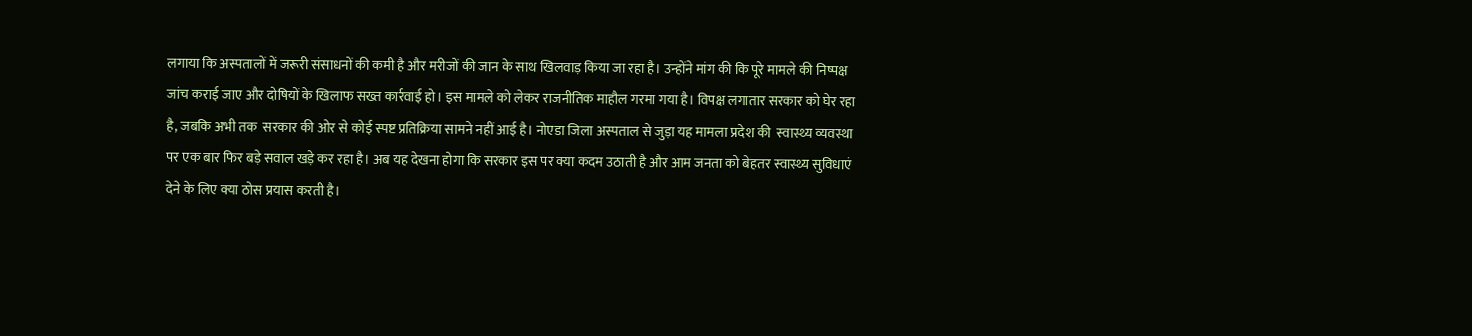लगाया कि अस्पतालों में जरूरी संसाधनों की कमी है और मरीजों की जान के साथ खिलवाड़ किया जा रहा है। उन्होंने मांग की कि पूरे मामले की निष्पक्ष जांच कराई जाए और दोषियों के खिलाफ सख्त कार्रवाई हो। इस मामले को लेकर राजनीतिक माहौल गरमा गया है। विपक्ष लगातार सरकार को घेर रहा है, जबकि अभी तक  सरकार की ओर से कोई स्पष्ट प्रतिक्रिया सामने नहीं आई है। नोएडा जिला अस्पताल से जुड़ा यह मामला प्रदेश की  स्वास्थ्य व्यवस्था पर एक बार फिर बड़े सवाल खड़े कर रहा है। अब यह देखना होगा कि सरकार इस पर क्या कदम उठाती है और आम जनता को बेहतर स्वास्थ्य सुविधाएं देने के लिए क्या ठोस प्रयास करती है।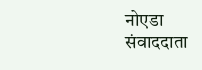नोएडा संवाददाता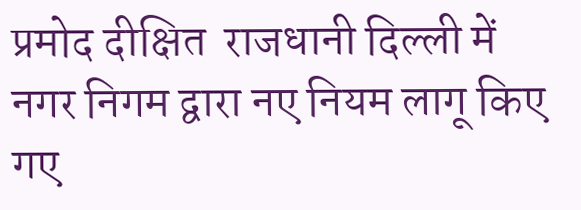प्रमोद दीक्षित  राजधानी दिल्ली में नगर निगम द्वारा नए नियम लागू किए गए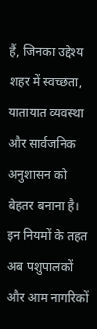हैं, जिनका उद्देश्य शहर में स्वच्छता, यातायात व्यवस्था और सार्वजनिक अनुशासन को बेहतर बनाना है। इन नियमों के तहत अब पशुपालकों और आम नागरिकों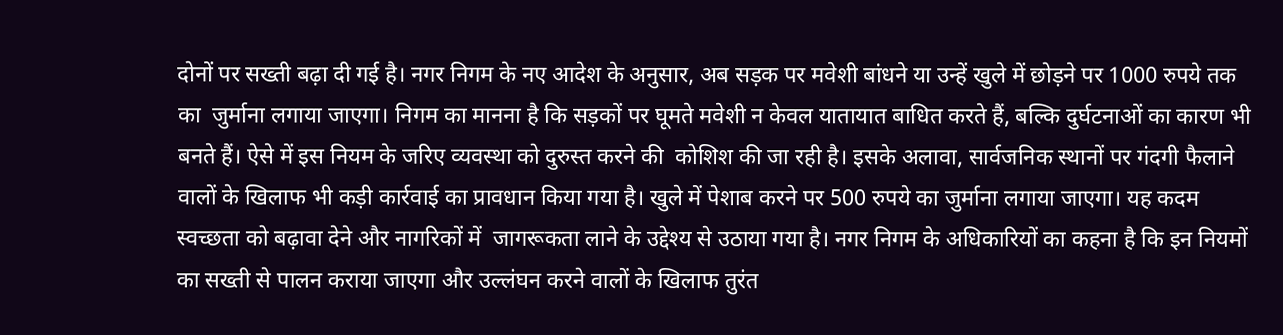दोनों पर सख्ती बढ़ा दी गई है। नगर निगम के नए आदेश के अनुसार, अब सड़क पर मवेशी बांधने या उन्हें खुले में छोड़ने पर 1000 रुपये तक का  जुर्माना लगाया जाएगा। निगम का मानना है कि सड़कों पर घूमते मवेशी न केवल यातायात बाधित करते हैं, बल्कि दुर्घटनाओं का कारण भी बनते हैं। ऐसे में इस नियम के जरिए व्यवस्था को दुरुस्त करने की  कोशिश की जा रही है। इसके अलावा, सार्वजनिक स्थानों पर गंदगी फैलाने वालों के खिलाफ भी कड़ी कार्रवाई का प्रावधान किया गया है। खुले में पेशाब करने पर 500 रुपये का जुर्माना लगाया जाएगा। यह कदम स्वच्छता को बढ़ावा देने और नागरिकों में  जागरूकता लाने के उद्देश्य से उठाया गया है। नगर निगम के अधिकारियों का कहना है कि इन नियमों का सख्ती से पालन कराया जाएगा और उल्लंघन करने वालों के खिलाफ तुरंत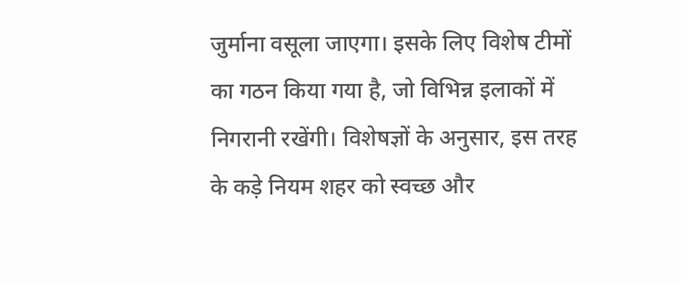जुर्माना वसूला जाएगा। इसके लिए विशेष टीमों का गठन किया गया है, जो विभिन्न इलाकों में निगरानी रखेंगी। विशेषज्ञों के अनुसार, इस तरह के कड़े नियम शहर को स्वच्छ और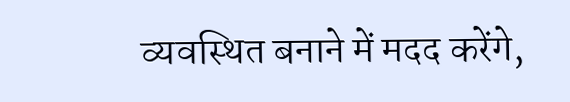व्यवस्थित बनाने में मदद करेंगे,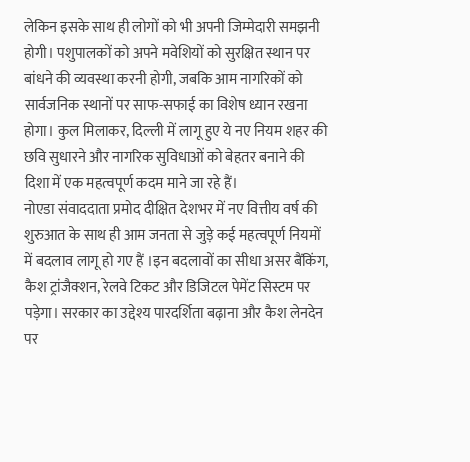लेकिन इसके साथ ही लोगों को भी अपनी जिम्मेदारी समझनी होगी। पशुपालकों को अपने मवेशियों को सुरक्षित स्थान पर बांधने की व्यवस्था करनी होगी, जबकि आम नागरिकों को सार्वजनिक स्थानों पर साफ-सफाई का विशेष ध्यान रखना होगा। कुल मिलाकर, दिल्ली में लागू हुए ये नए नियम शहर की छवि सुधारने और नागरिक सुविधाओं को बेहतर बनाने की दिशा में एक महत्वपूर्ण कदम माने जा रहे हैं।
नोएडा संवाददाता प्रमोद दीक्षित देशभर में नए वित्तीय वर्ष की शुरुआत के साथ ही आम जनता से जुड़े कई महत्वपूर्ण नियमों में बदलाव लागू हो गए हैं ।इन बदलावों का सीधा असर बैंकिंग, कैश ट्रांजैक्शन, रेलवे टिकट और डिजिटल पेमेंट सिस्टम पर पड़ेगा। सरकार का उद्देश्य पारदर्शिता बढ़ाना और कैश लेनदेन पर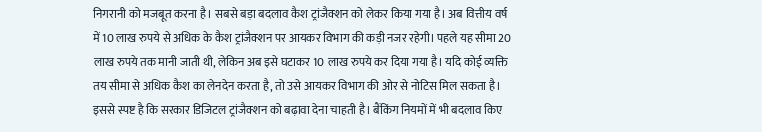निगरानी को मजबूत करना है। सबसे बड़ा बदलाव कैश ट्रांजैक्शन को लेकर किया गया है। अब वित्तीय वर्ष में 10 लाख रुपये से अधिक के कैश ट्रांजैक्शन पर आयकर विभाग की कड़ी नजर रहेगी। पहले यह सीमा 20 लाख रुपये तक मानी जाती थी, लेकिन अब इसे घटाकर 10 लाख रुपये कर दिया गया है। यदि कोई व्यक्ति तय सीमा से अधिक कैश का लेनदेन करता है, तो उसे आयकर विभाग की ओर से नोटिस मिल सकता है। इससे स्पष्ट है कि सरकार डिजिटल ट्रांजैक्शन को बढ़ावा देना चाहती है। बैंकिंग नियमों में भी बदलाव किए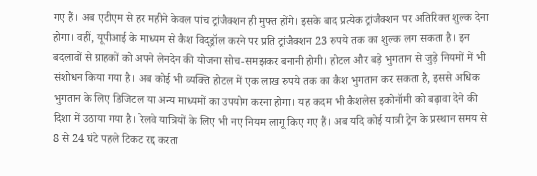गए हैं। अब एटीएम से हर महीने केवल पांच ट्रांजैक्शन ही मुफ्त होंगे। इसके बाद प्रत्येक ट्रांजैक्शन पर अतिरिक्त शुल्क देना होगा। वहीं, यूपीआई के माध्यम से कैश विद्ड्रॉल करने पर प्रति ट्रांजैक्शन 23 रुपये तक का शुल्क लग सकता है। इन बदलावों से ग्राहकों को अपने लेनदेन की योजना सोच-समझकर बनानी होगी। होटल और बड़े भुगतान से जुड़े नियमों में भी संशोधन किया गया है। अब कोई भी व्यक्ति होटल में एक लाख रुपये तक का कैश भुगतान कर सकता है, इससे अधिक भुगतान के लिए डिजिटल या अन्य माध्यमों का उपयोग करना होगा। यह कदम भी कैशलेस इकोनॉमी को बढ़ावा देने की दिशा में उठाया गया है। रेलवे यात्रियों के लिए भी नए नियम लागू किए गए हैं। अब यदि कोई यात्री ट्रेन के प्रस्थान समय से 8 से 24 घंटे पहले टिकट रद्द करता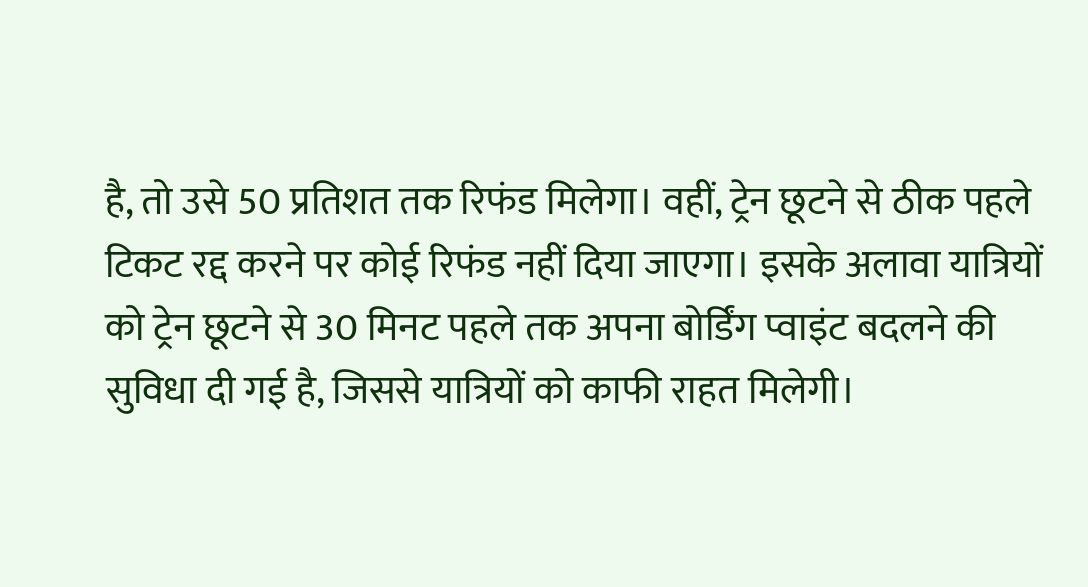है, तो उसे 50 प्रतिशत तक रिफंड मिलेगा। वहीं, ट्रेन छूटने से ठीक पहले टिकट रद्द करने पर कोई रिफंड नहीं दिया जाएगा। इसके अलावा यात्रियों को ट्रेन छूटने से 30 मिनट पहले तक अपना बोर्डिंग प्वाइंट बदलने की सुविधा दी गई है, जिससे यात्रियों को काफी राहत मिलेगी।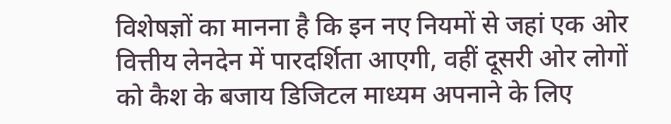विशेषज्ञों का मानना है कि इन नए नियमों से जहां एक ओर वित्तीय लेनदेन में पारदर्शिता आएगी, वहीं दूसरी ओर लोगों को कैश के बजाय डिजिटल माध्यम अपनाने के लिए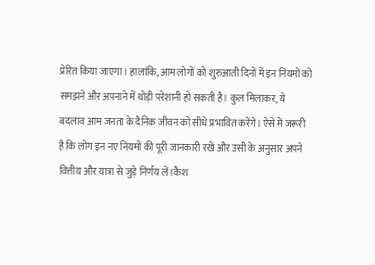प्रेरित किया जाएगा। हालांकि, आम लोगों को शुरुआती दिनों में इन नियमों को समझने और अपनाने में थोड़ी परेशानी हो सकती है। कुल मिलाकर, ये बदलाव आम जनता के दैनिक जीवन को सीधे प्रभावित करेंगे। ऐसे में जरूरी है कि लोग इन नए नियमों की पूरी जानकारी रखें और उसी के अनुसार अपने वित्तीय और यात्रा से जुड़े निर्णय लें।कैश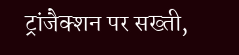ट्रांजैक्शन पर सख्ती,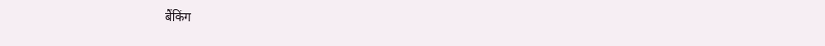बैंकिंग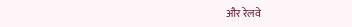और रेलवे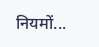नियमों...